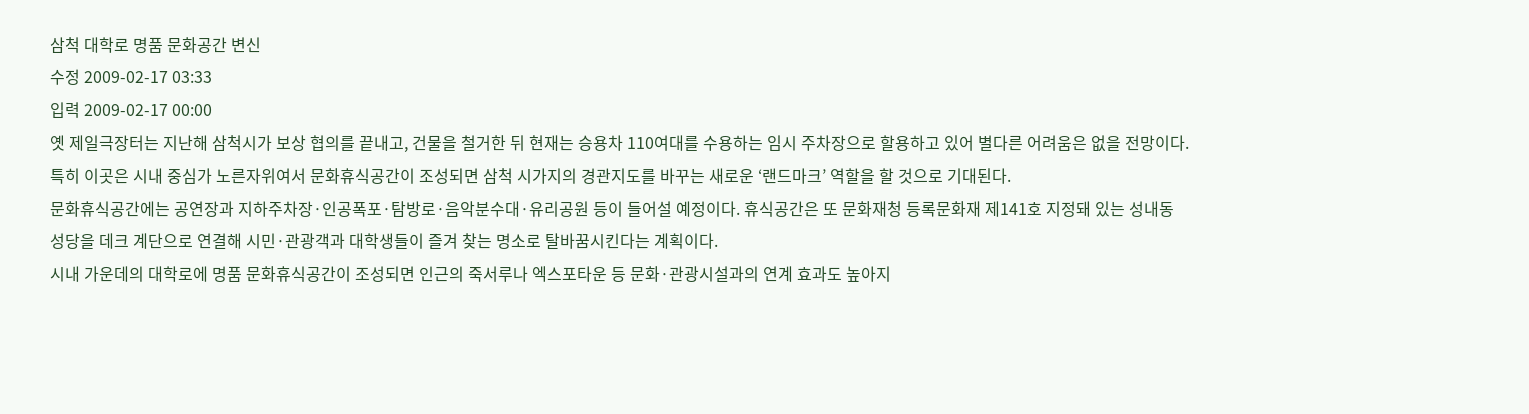삼척 대학로 명품 문화공간 변신
수정 2009-02-17 03:33
입력 2009-02-17 00:00
옛 제일극장터는 지난해 삼척시가 보상 협의를 끝내고, 건물을 철거한 뒤 현재는 승용차 110여대를 수용하는 임시 주차장으로 할용하고 있어 별다른 어려움은 없을 전망이다. 특히 이곳은 시내 중심가 노른자위여서 문화휴식공간이 조성되면 삼척 시가지의 경관지도를 바꾸는 새로운 ‘랜드마크’ 역할을 할 것으로 기대된다.
문화휴식공간에는 공연장과 지하주차장·인공폭포·탐방로·음악분수대·유리공원 등이 들어설 예정이다. 휴식공간은 또 문화재청 등록문화재 제141호 지정돼 있는 성내동 성당을 데크 계단으로 연결해 시민·관광객과 대학생들이 즐겨 찾는 명소로 탈바꿈시킨다는 계획이다.
시내 가운데의 대학로에 명품 문화휴식공간이 조성되면 인근의 죽서루나 엑스포타운 등 문화·관광시설과의 연계 효과도 높아지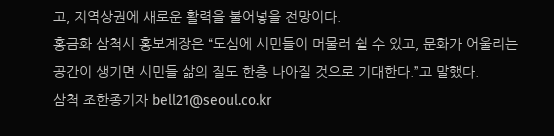고, 지역상권에 새로운 활력을 불어넣을 전망이다.
홍금화 삼척시 홍보계장은 “도심에 시민들이 머물러 쉴 수 있고, 문화가 어울리는 공간이 생기면 시민들 삶의 질도 한층 나아질 것으로 기대한다.”고 말했다.
삼척 조한종기자 bell21@seoul.co.kr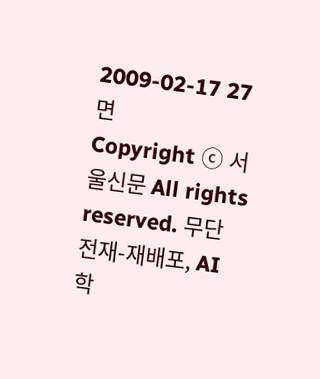2009-02-17 27면
Copyright ⓒ 서울신문 All rights reserved. 무단 전재-재배포, AI 학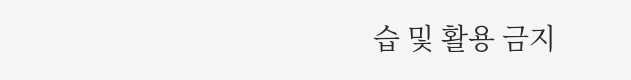습 및 활용 금지